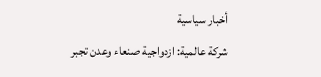أخبار سياسية
شركة عالمية: ازدواجية صنعاء وعدن تجبر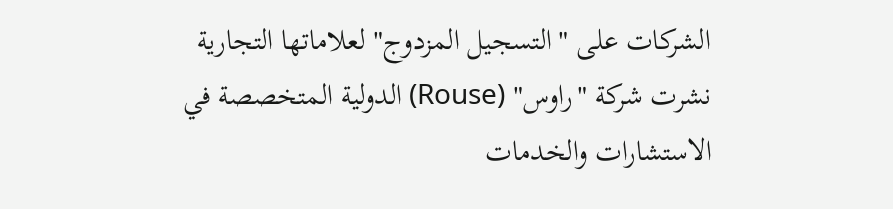الشركات على "التسجيل المزدوج" لعلاماتها التجارية
نشرت شركة "راوس" (Rouse) الدولية المتخصصة في الاستشارات والخدمات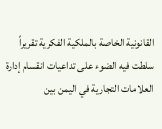القانونية الخاصة بالملكية الفكرية تقريراً سلطت فيه الضوء على تداعيات انقسام إدارة العلامات التجارية في اليمن بين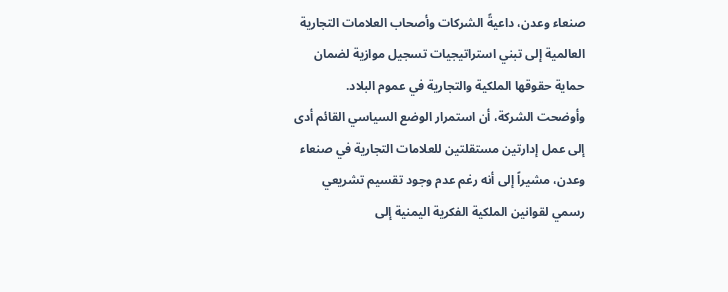صنعاء وعدن، داعيةً الشركات وأصحاب العلامات التجارية العالمية إلى تبني استراتيجيات تسجيل موازية لضمان حماية حقوقها الملكية والتجارية في عموم البلاد.
وأوضحت الشركة، أن استمرار الوضع السياسي القائم أدى إلى عمل إدارتين مستقلتين للعلامات التجارية في صنعاء وعدن، مشيراً إلى أنه رغم عدم وجود تقسيم تشريعي رسمي لقوانين الملكية الفكرية اليمنية إلى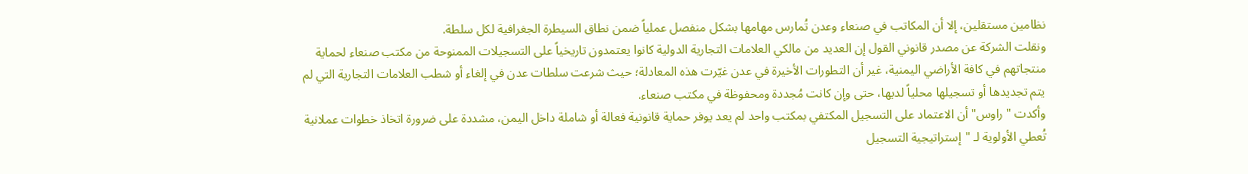نظامين مستقلين، إلا أن المكاتب في صنعاء وعدن تُمارس مهامها بشكل منفصل عملياً ضمن نطاق السيطرة الجغرافية لكل سلطة.
ونقلت الشركة عن مصدر قانوني القول إن العديد من مالكي العلامات التجارية الدولية كانوا يعتمدون تاريخياً على التسجيلات الممنوحة من مكتب صنعاء لحماية منتجاتهم في كافة الأراضي اليمنية، غير أن التطورات الأخيرة في عدن غيّرت هذه المعادلة؛ حيث شرعت سلطات عدن في إلغاء أو شطب العلامات التجارية التي لم يتم تجديدها أو تسجيلها محلياً لديها، حتى وإن كانت مُجددة ومحفوظة في مكتب صنعاء.
وأكدت "راوس" أن الاعتماد على التسجيل المكتفي بمكتب واحد لم يعد يوفر حماية قانونية فعالة أو شاملة داخل اليمن، مشددة على ضرورة اتخاذ خطوات عملانية تُعطي الأولوية لـ "إستراتيجية التسجيل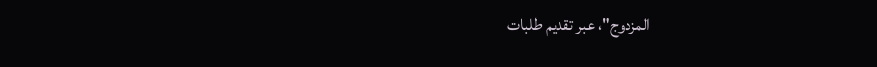المزدوج"، عبر تقديم طلبات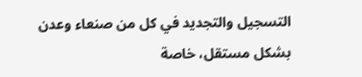التسجيل والتجديد في كل من صنعاء وعدن بشكل مستقل، خاصة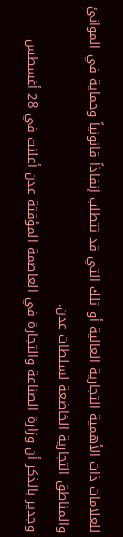للعلامات ذات الأهمية التجارية العالية أو تلك التي قد تتطلب إنفاذاً قانونياً وحماية في الموانئ والمناطق التجارية الخاضعة لسلطات عدن.
وجدير بالذكر أن وزارة الصناعة والتجارة في العاصمة المؤقتة عدن أعلنت في 28 أغسطس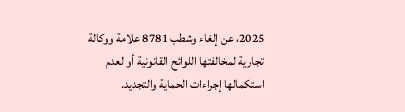2025، عن إلغاء وشطب 8781 علامة ووكالة تجارية لمخالفتها اللوائح القانونية أو لعدم استكمالها إجراءات الحماية والتجديد.